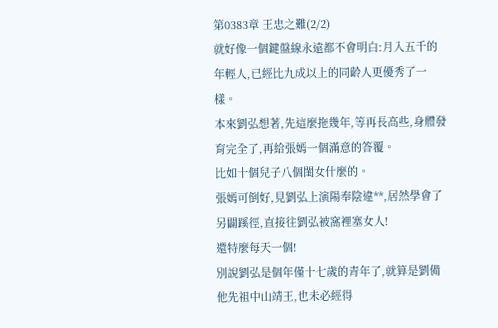第0383章 王忠之難(2/2)
就好像一個鍵盤線永遠都不會明白:月入五千的年輕人,已經比九成以上的同齡人更優秀了一樣。
本來劉弘想著,先這麼拖幾年,等再長高些,身體發育完全了,再給張嫣一個滿意的答覆。
比如十個兒子八個閨女什麼的。
張嫣可倒好,見劉弘上演陽奉陰違**,居然學會了另闢蹊徑,直接往劉弘被窩裡塞女人!
還特麼每天一個!
別說劉弘是個年僅十七歲的青年了,就算是劉備他先祖中山靖王,也未必經得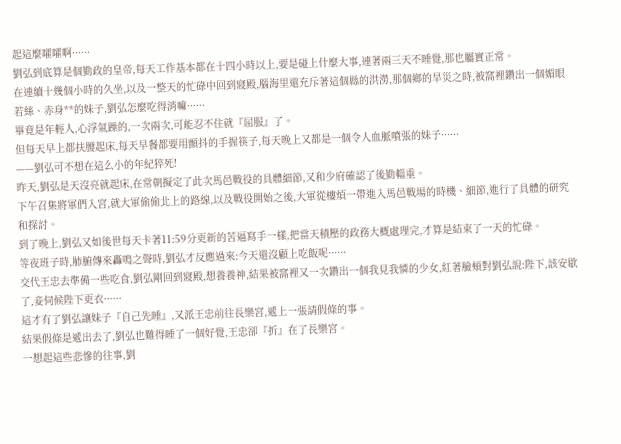起這麼嚯嚯啊······
劉弘到底算是個勤政的皇帝,每天工作基本都在十四小時以上,要是碰上什麼大事,連著兩三天不睡覺,那也屬實正常。
在連續十幾個小時的久坐,以及一整天的忙碌中回到寢殿,腦海里還充斥著這個縣的洪澇,那個鄉的旱災之時,被窩裡鑽出一個媚眼若絲、赤身**的妹子,劉弘怎麼吃得消嘛······
畢竟是年輕人,心浮氣躁的,一次兩次,可能忍不住就『屈服』了。
但每天早上都扶腰起床,每天早餐都要用顫抖的手握筷子,每天晚上又都是一個令人血脈噴張的妹子······
——劉弘可不想在這么小的年紀猝死!
昨天,劉弘是天沒亮就起床,在常朝擬定了此次馬邑戰役的具體細節,又和少府確認了後勤輜重。
下午召集將軍們入宮,就大軍偷偷北上的路線,以及戰役開始之後,大軍從樓煩一帶進入馬邑戰場的時機、細節,進行了具體的研究和探討。
到了晚上,劉弘又如後世每天卡著11:59分更新的苦逼寫手一樣,把當天積壓的政務大概處理完,才算是結束了一天的忙碌。
等夜班子時,肺腑傳來轟鳴之聲時,劉弘才反應過來:今天還沒顧上吃飯呢······
交代王忠去準備一些吃食,劉弘剛回到寢殿,想養養神,結果被窩裡又一次鑽出一個我見我憐的少女,紅著臉頰對劉弘說:陛下,該安歇了,妾伺候陛下更衣······
這才有了劉弘讓妹子『自己先睡』,又派王忠前往長樂宮,遞上一張請假條的事。
結果假條是遞出去了,劉弘也難得睡了一個好覺,王忠卻『折』在了長樂宮。
一想起這些悲慘的往事,劉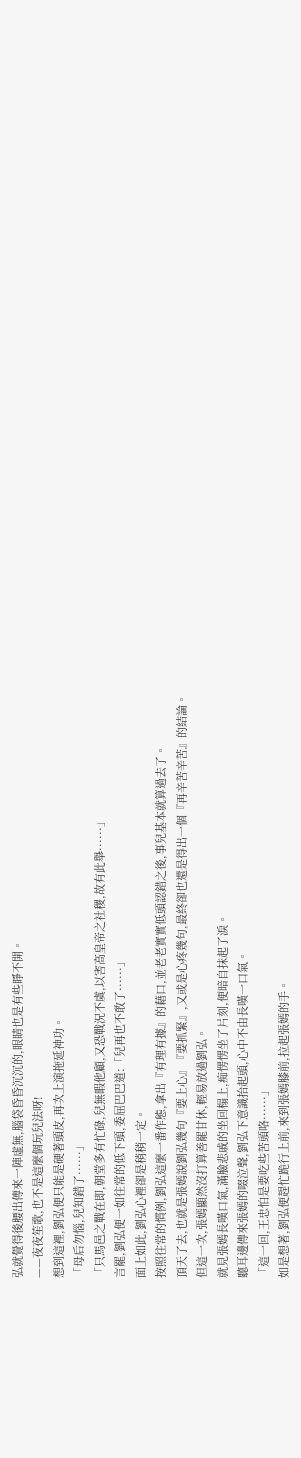弘就覺得後腰出傳來一陣虛無,腦袋昏昏沉沉的,眼睛也是有些睜不開。
——夜夜笙歌,也不是這麼個玩兒法呀!
想到這裡,劉弘便只能是硬著頭皮,再次上演拖延神功。
「母后勿惱,兒知錯了······」
「只馬邑之戰在即,朝堂多有忙碌,兒無暇他顧,又恐戰況不虞,以害高皇帝之社稷,故有此舉······」
言罷,劉弘便一如往常的低下頭,委屈巴巴道:「兒再也不敢了······」
面上如此,劉弘心裡卻是稍稍一定。
按照往常的慣例,劉弘這麼一番作態,拿出『有理有據』的藉口,並老老實實低頭認錯之後,事兒基本就算過去了。
頂天了去,也就是張嫣說劉弘幾句『要上心』『要抓緊』,又或是心疼幾句,最終卻也還是得出一個『再辛苦辛苦』的結論。
但這一次,張嫣顯然沒打算善罷甘休,輕易放過劉弘。
就見張嫣長嘆口氣,滿臉悲戚的坐回榻上,痴愣愣坐了片刻,便暗自抹起了淚。
聽耳邊傳來張嫣的啜泣聲,劉弘下意識抬起頭,心中不由長嘆一口氣。
「這一回,王忠怕是要吃些苦頭咯······」
如是想著,劉弘便趕忙跪行上前,來到張嫣膝前,拉起張嫣的手。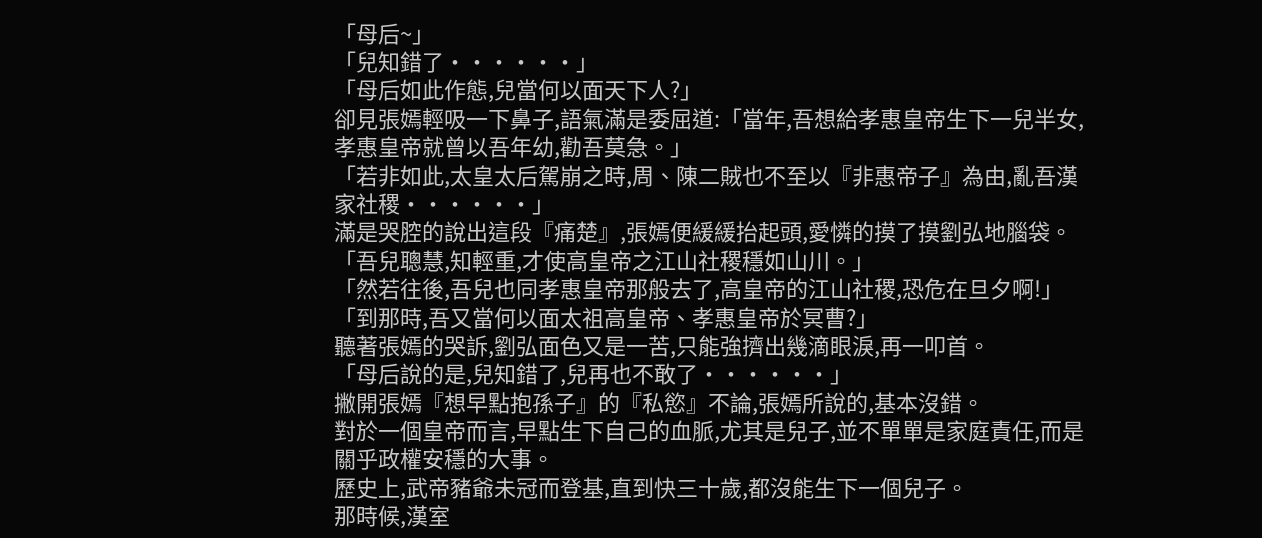「母后~」
「兒知錯了······」
「母后如此作態,兒當何以面天下人?」
卻見張嫣輕吸一下鼻子,語氣滿是委屈道:「當年,吾想給孝惠皇帝生下一兒半女,孝惠皇帝就曾以吾年幼,勸吾莫急。」
「若非如此,太皇太后駕崩之時,周、陳二賊也不至以『非惠帝子』為由,亂吾漢家社稷······」
滿是哭腔的說出這段『痛楚』,張嫣便緩緩抬起頭,愛憐的摸了摸劉弘地腦袋。
「吾兒聰慧,知輕重,才使高皇帝之江山社稷穩如山川。」
「然若往後,吾兒也同孝惠皇帝那般去了,高皇帝的江山社稷,恐危在旦夕啊!」
「到那時,吾又當何以面太祖高皇帝、孝惠皇帝於冥曹?」
聽著張嫣的哭訴,劉弘面色又是一苦,只能強擠出幾滴眼淚,再一叩首。
「母后說的是,兒知錯了,兒再也不敢了······」
撇開張嫣『想早點抱孫子』的『私慾』不論,張嫣所說的,基本沒錯。
對於一個皇帝而言,早點生下自己的血脈,尤其是兒子,並不單單是家庭責任,而是關乎政權安穩的大事。
歷史上,武帝豬爺未冠而登基,直到快三十歲,都沒能生下一個兒子。
那時候,漢室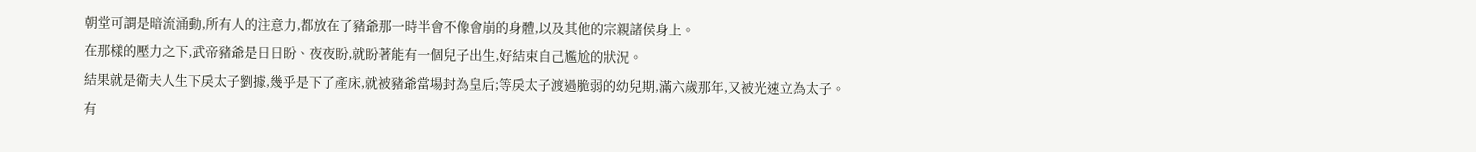朝堂可謂是暗流涌動,所有人的注意力,都放在了豬爺那一時半會不像會崩的身體,以及其他的宗親諸侯身上。
在那樣的壓力之下,武帝豬爺是日日盼、夜夜盼,就盼著能有一個兒子出生,好結束自己尷尬的狀況。
結果就是衛夫人生下戾太子劉據,幾乎是下了產床,就被豬爺當場封為皇后;等戾太子渡過脆弱的幼兒期,滿六歲那年,又被光速立為太子。
有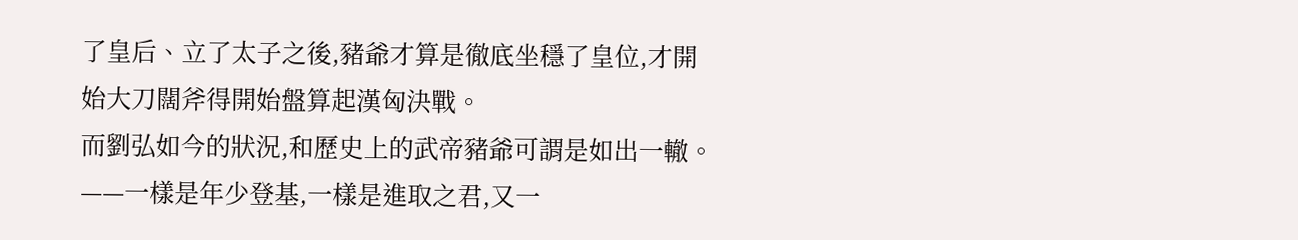了皇后、立了太子之後,豬爺才算是徹底坐穩了皇位,才開始大刀闊斧得開始盤算起漢匈決戰。
而劉弘如今的狀況,和歷史上的武帝豬爺可謂是如出一轍。
——一樣是年少登基,一樣是進取之君,又一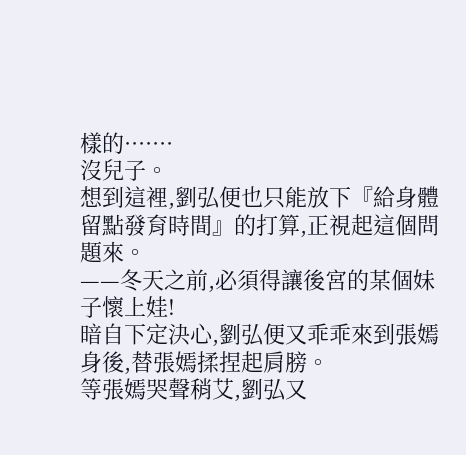樣的·······
沒兒子。
想到這裡,劉弘便也只能放下『給身體留點發育時間』的打算,正視起這個問題來。
——冬天之前,必須得讓後宮的某個妹子懷上娃!
暗自下定決心,劉弘便又乖乖來到張嫣身後,替張嫣揉捏起肩膀。
等張嫣哭聲稍艾,劉弘又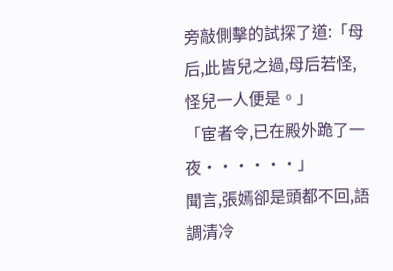旁敲側擊的試探了道:「母后,此皆兒之過,母后若怪,怪兒一人便是。」
「宦者令,已在殿外跪了一夜······」
聞言,張嫣卻是頭都不回,語調清冷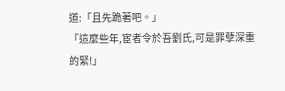道:「且先跪著吧。」
「這麼些年,宦者令於吾劉氏,可是罪孽深重的緊!」